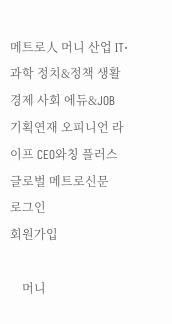메트로人 머니 산업 IT·과학 정치&정책 생활경제 사회 에듀&JOB 기획연재 오피니언 라이프 CEO와칭 플러스
글로벌 메트로신문
로그인
회원가입

    머니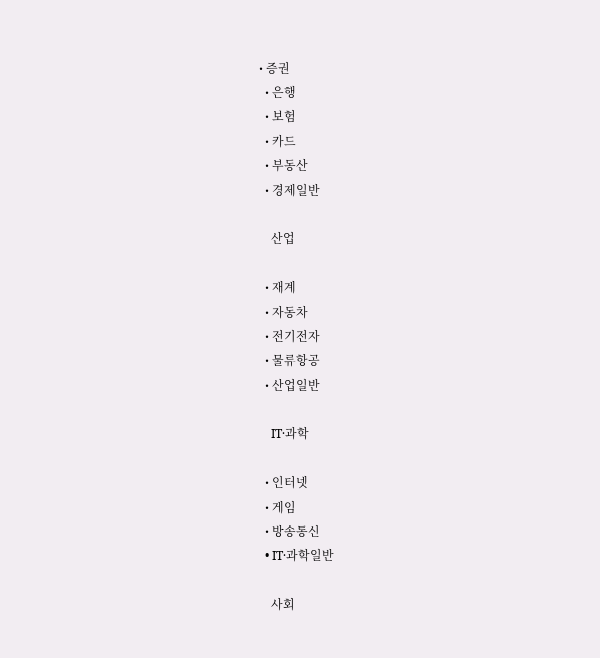• 증권
  • 은행
  • 보험
  • 카드
  • 부동산
  • 경제일반

    산업

  • 재계
  • 자동차
  • 전기전자
  • 물류항공
  • 산업일반

    IT·과학

  • 인터넷
  • 게임
  • 방송통신
  • IT·과학일반

    사회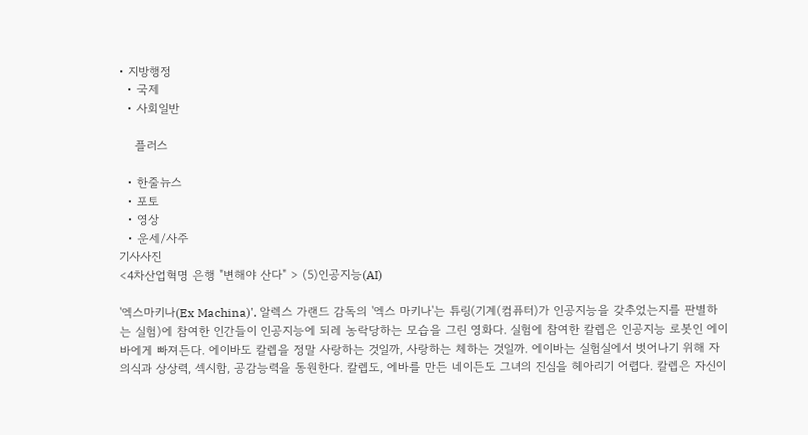• 지방행정
  • 국제
  • 사회일반

    플러스

  • 한줄뉴스
  • 포토
  • 영상
  • 운세/사주
기사사진
<4차산업혁명 은행 "변해야 산다" > (5)인공지능(AI)

'엑스마키나(Ex Machina)'. 알렉스 가랜드 감독의 '엑스 마키나'는 튜링(기계(컴퓨터)가 인공지능을 갖추었는지를 판별하는 실험)에 참여한 인간들이 인공지능에 되레 농락당하는 모습을 그린 영화다. 실험에 참여한 칼렙은 인공지능 로봇인 에이바에게 빠져든다. 에이바도 칼렙을 정말 사랑하는 것일까, 사랑하는 체하는 것일까. 에이바는 실험실에서 벗어나기 위해 자의식과 상상력, 섹시함, 공감능력을 동원한다. 칼렙도, 에바를 만든 네이든도 그녀의 진심을 헤아리기 어렵다. 칼렙은 자신이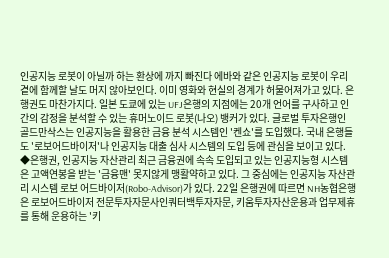인공지능 로봇이 아닐까 하는 환상에 까지 빠진다 에바와 같은 인공지능 로봇이 우리 곁에 함께할 날도 머지 않아보인다. 이미 영화와 현실의 경계가 허물어져가고 있다. 은행권도 마찬가지다. 일본 도쿄에 있는 UFJ은행의 지점에는 20개 언어를 구사하고 인간의 감정을 분석할 수 있는 휴머노이드 로봇(나오) 뱅커가 있다. 글로벌 투자은행인 골드만삭스는 인공지능을 활용한 금융 분석 시스템인 '켄쇼'를 도입했다. 국내 은행들도 '로보어드바이저'나 인공지능 대출 심사 시스템의 도입 등에 관심을 보이고 있다. ◆은행권, 인공지능 자산관리 최근 금융권에 속속 도입되고 있는 인공지능형 시스템은 고액연봉을 받는 '금융맨' 못지않게 맹활약하고 있다. 그 중심에는 인공지능 자산관리 시스템 로보 어드바이저(Robo-Advisor)가 있다. 22일 은행권에 따르면 NH농협은행은 로보어드바이저 전문투자자문사인쿼터백투자자문, 키움투자자산운용과 업무제휴를 통해 운용하는 '키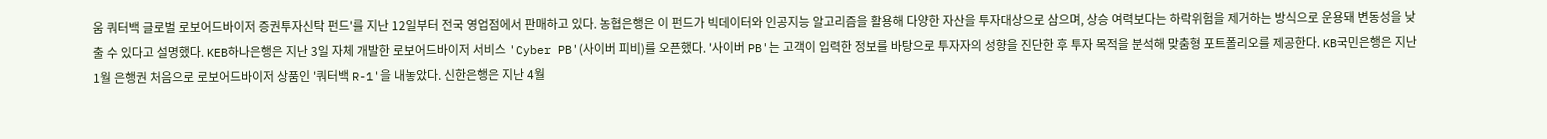움 쿼터백 글로벌 로보어드바이저 증권투자신탁 펀드'를 지난 12일부터 전국 영업점에서 판매하고 있다. 농협은행은 이 펀드가 빅데이터와 인공지능 알고리즘을 활용해 다양한 자산을 투자대상으로 삼으며, 상승 여력보다는 하락위험을 제거하는 방식으로 운용돼 변동성을 낮출 수 있다고 설명했다. KEB하나은행은 지난 3일 자체 개발한 로보어드바이저 서비스 'Cyber PB'(사이버 피비)를 오픈했다. '사이버 PB'는 고객이 입력한 정보를 바탕으로 투자자의 성향을 진단한 후 투자 목적을 분석해 맞춤형 포트폴리오를 제공한다. KB국민은행은 지난 1월 은행권 처음으로 로보어드바이저 상품인 '쿼터백 R-1'을 내놓았다. 신한은행은 지난 4월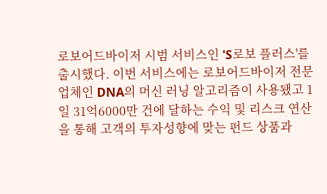로보어드바이저 시범 서비스인 'S로보 플러스'를 출시했다. 이번 서비스에는 로보어드바이저 전문 업체인 DNA의 머신 러닝 알고리즘이 사용됐고 1일 31억6000만 건에 달하는 수익 및 리스크 연산을 통해 고객의 투자성향에 맞는 펀드 상품과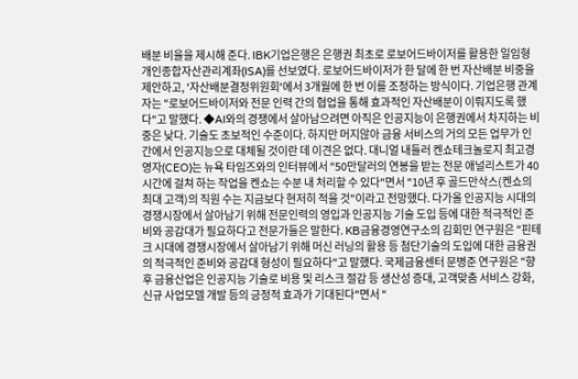배분 비율을 제시해 준다. IBK기업은행은 은행권 최초로 로보어드바이저를 활용한 일임형 개인종합자산관리계좌(ISA)를 선보였다. 로보어드바이저가 한 달에 한 번 자산배분 비중을 제안하고, '자산배분결정위원회'에서 3개월에 한 번 이를 조정하는 방식이다. 기업은행 관계자는 "로보어드바이저와 전문 인력 간의 협업을 통해 효과적인 자산배분이 이뤄지도록 했다"고 말했다. ◆AI와의 경쟁에서 살아남으려면 아직은 인공지능이 은행권에서 차지하는 비중은 낮다. 기술도 초보적인 수준이다. 하지만 머지않아 금융 서비스의 거의 모든 업무가 인간에서 인공지능으로 대체될 것이란 데 이견은 없다. 대니얼 내들러 켄쇼테크놀로지 최고경영자(CEO)는 뉴욕 타임즈와의 인터뷰에서 "50만달러의 연봉을 받는 전문 애널리스트가 40시간에 걸쳐 하는 작업을 켄쇼는 수분 내 처리할 수 있다"면서 "10년 후 골드만삭스(켄쇼의 최대 고객)의 직원 수는 지금보다 현저히 적을 것"이라고 전망했다. 다가올 인공지능 시대의 경쟁시장에서 살아남기 위해 전문인력의 영입과 인공지능 기술 도입 등에 대한 적극적인 준비와 공감대가 필요하다고 전문가들은 말한다. KB금융경영연구소의 김회민 연구원은 "핀테크 시대에 경쟁시장에서 살아남기 위해 머신 러닝의 활용 등 첨단기술의 도입에 대한 금융권의 적극적인 준비와 공감대 형성이 필요하다"고 말했다. 국제금융센터 문병준 연구원은 "향후 금융산업은 인공지능 기술로 비용 및 리스크 절감 등 생산성 증대, 고객맞춤 서비스 강화, 신규 사업모델 개발 등의 긍정적 효과가 기대된다"면서 "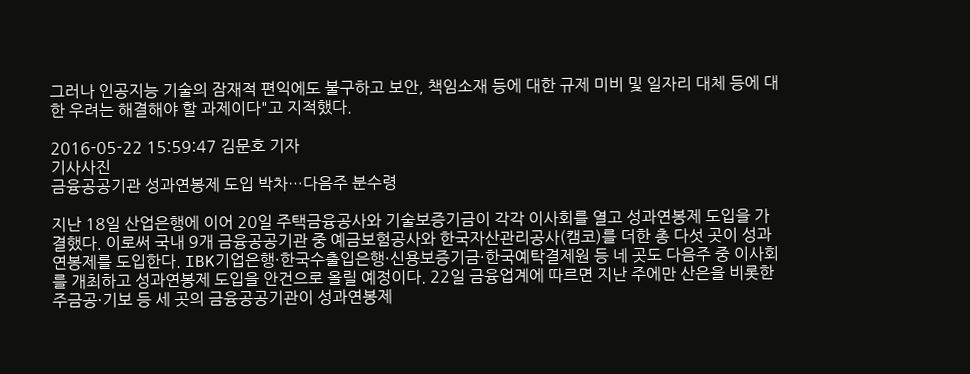그러나 인공지능 기술의 잠재적 편익에도 불구하고 보안, 책임소재 등에 대한 규제 미비 및 일자리 대체 등에 대한 우려는 해결해야 할 과제이다"고 지적했다.

2016-05-22 15:59:47 김문호 기자
기사사진
금융공공기관 성과연봉제 도입 박차…다음주 분수령

지난 18일 산업은행에 이어 20일 주택금융공사와 기술보증기금이 각각 이사회를 열고 성과연봉제 도입을 가결했다. 이로써 국내 9개 금융공공기관 중 예금보험공사와 한국자산관리공사(캠코)를 더한 총 다섯 곳이 성과연봉제를 도입한다. IBK기업은행·한국수출입은행·신용보증기금·한국예탁결제원 등 네 곳도 다음주 중 이사회를 개최하고 성과연봉제 도입을 안건으로 올릴 예정이다. 22일 금융업계에 따르면 지난 주에만 산은을 비롯한 주금공·기보 등 세 곳의 금융공공기관이 성과연봉제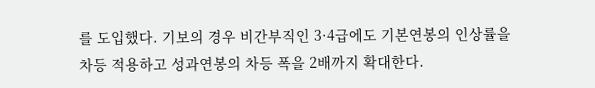를 도입했다. 기보의 경우 비간부직인 3·4급에도 기본연봉의 인상률을 차등 적용하고 성과연봉의 차등 폭을 2배까지 확대한다.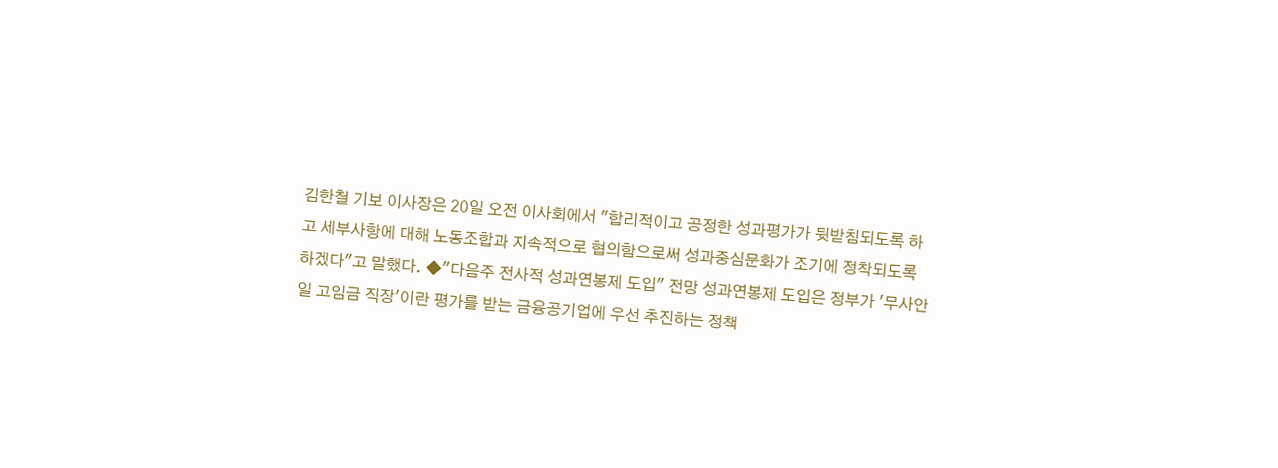김한철 기보 이사장은 20일 오전 이사회에서 "합리적이고 공정한 성과평가가 뒷받침되도록 하고 세부사항에 대해 노동조합과 지속적으로 협의함으로써 성과중심문화가 조기에 정착되도록 하겠다"고 말했다. ◆"다음주 전사적 성과연봉제 도입" 전망 성과연봉제 도입은 정부가 '무사안일 고임금 직장'이란 평가를 받는 금융공기업에 우선 추진하는 정책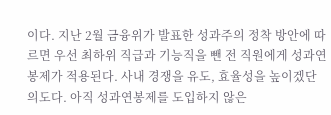이다. 지난 2월 금융위가 발표한 성과주의 정착 방안에 따르면 우선 최하위 직급과 기능직을 뺀 전 직원에게 성과연봉제가 적용된다. 사내 경쟁을 유도, 효율성을 높이겠단 의도다. 아직 성과연봉제를 도입하지 않은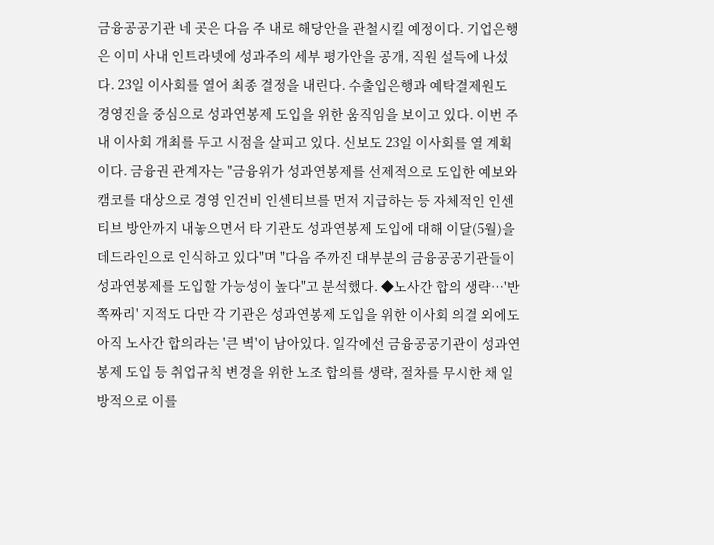금융공공기관 네 곳은 다음 주 내로 해당안을 관철시킬 예정이다. 기업은행은 이미 사내 인트라넷에 성과주의 세부 평가안을 공개, 직원 설득에 나섰다. 23일 이사회를 열어 최종 결정을 내린다. 수출입은행과 예탁결제원도 경영진을 중심으로 성과연봉제 도입을 위한 움직임을 보이고 있다. 이번 주 내 이사회 개최를 두고 시점을 살피고 있다. 신보도 23일 이사회를 열 계획이다. 금융권 관계자는 "금융위가 성과연봉제를 선제적으로 도입한 예보와 캠코를 대상으로 경영 인건비 인센티브를 먼저 지급하는 등 자체적인 인센티브 방안까지 내놓으면서 타 기관도 성과연봉제 도입에 대해 이달(5월)을 데드라인으로 인식하고 있다"며 "다음 주까진 대부분의 금융공공기관들이 성과연봉제를 도입할 가능성이 높다"고 분석했다. ◆노사간 합의 생략…'반쪽짜리' 지적도 다만 각 기관은 성과연봉제 도입을 위한 이사회 의결 외에도 아직 노사간 합의라는 '큰 벽'이 남아있다. 일각에선 금융공공기관이 성과연봉제 도입 등 취업규칙 변경을 위한 노조 합의를 생략, 절차를 무시한 채 일방적으로 이를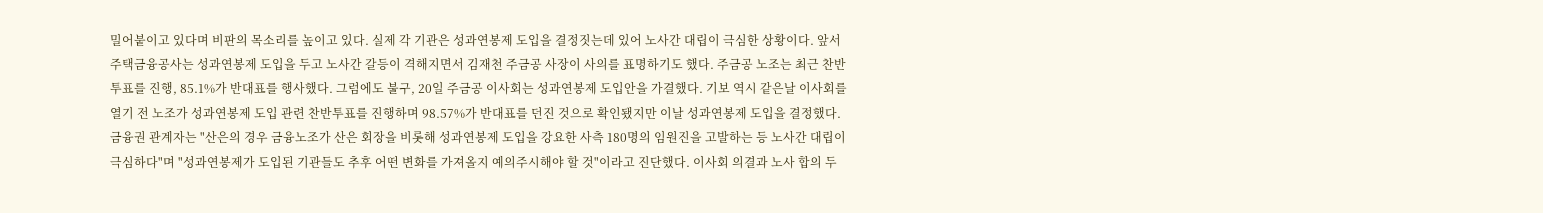밀어붙이고 있다며 비판의 목소리를 높이고 있다. 실제 각 기관은 성과연봉제 도입을 결정짓는데 있어 노사간 대립이 극심한 상황이다. 앞서 주택금융공사는 성과연봉제 도입을 두고 노사간 갈등이 격해지면서 김재천 주금공 사장이 사의를 표명하기도 했다. 주금공 노조는 최근 찬반투표를 진행, 85.1%가 반대표를 행사했다. 그럼에도 불구, 20일 주금공 이사회는 성과연봉제 도입안을 가결했다. 기보 역시 같은날 이사회를 열기 전 노조가 성과연봉제 도입 관련 찬반투표를 진행하며 98.57%가 반대표를 던진 것으로 확인됐지만 이날 성과연봉제 도입을 결정했다. 금융권 관계자는 "산은의 경우 금융노조가 산은 회장을 비롯해 성과연봉제 도입을 강요한 사측 180명의 임원진을 고발하는 등 노사간 대립이 극심하다"며 "성과연봉제가 도입된 기관들도 추후 어떤 변화를 가져올지 예의주시해야 할 것"이라고 진단했다. 이사회 의결과 노사 합의 두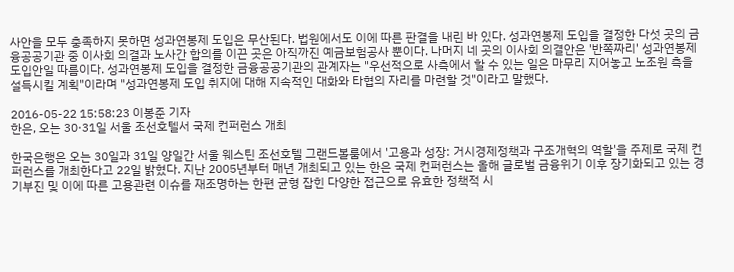사안을 모두 충족하지 못하면 성과연봉제 도입은 무산된다. 법원에서도 이에 따른 판결을 내린 바 있다. 성과연봉제 도입을 결정한 다섯 곳의 금융공공기관 중 이사회 의결과 노사간 합의를 이끈 곳은 아직까진 예금보험공사 뿐이다. 나머지 네 곳의 이사회 의결안은 '반쪽짜리' 성과연봉제 도입안일 따름이다. 성과연봉제 도입을 결정한 금융공공기관의 관계자는 "우선적으로 사측에서 할 수 있는 일은 마무리 지어놓고 노조원 측을 설득시킬 계획"이라며 "성과연봉제 도입 취지에 대해 지속적인 대화와 타협의 자리를 마련할 것"이라고 말했다.

2016-05-22 15:58:23 이봉준 기자
한은, 오는 30·31일 서울 조선호텔서 국제 컨퍼런스 개최

한국은행은 오는 30일과 31일 양일간 서울 웨스틴 조선호텔 그랜드볼룸에서 '고용과 성장: 거시경제정책과 구조개혁의 역할'을 주제로 국제 컨퍼런스를 개최한다고 22일 밝혔다. 지난 2005년부터 매년 개최되고 있는 한은 국제 컨퍼런스는 올해 글로벌 금융위기 이후 장기화되고 있는 경기부진 및 이에 따른 고용관련 이슈를 재조명하는 한편 균형 잡힌 다양한 접근으로 유효한 정책적 시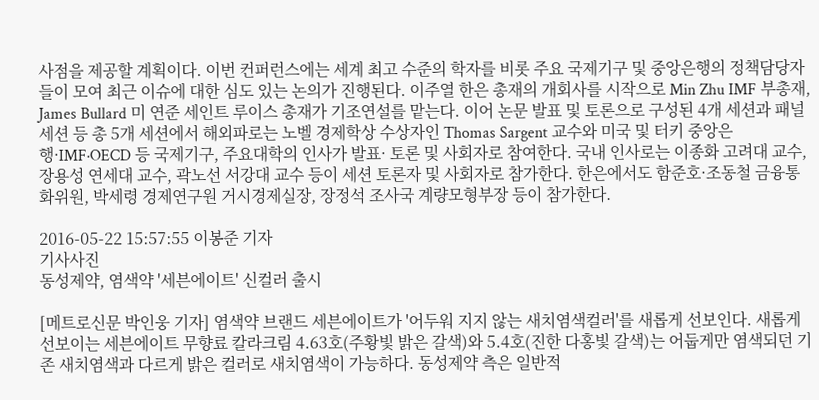사점을 제공할 계획이다. 이번 컨퍼런스에는 세계 최고 수준의 학자를 비롯 주요 국제기구 및 중앙은행의 정책담당자들이 모여 최근 이슈에 대한 심도 있는 논의가 진행된다. 이주열 한은 총재의 개회사를 시작으로 Min Zhu IMF 부총재, James Bullard 미 연준 세인트 루이스 총재가 기조연설를 맡는다. 이어 논문 발표 및 토론으로 구성된 4개 세션과 패널세션 등 총 5개 세션에서 해외파로는 노벨 경제학상 수상자인 Thomas Sargent 교수와 미국 및 터키 중앙은행·IMF·OECD 등 국제기구, 주요대학의 인사가 발표· 토론 및 사회자로 참여한다. 국내 인사로는 이종화 고려대 교수, 장용성 연세대 교수, 곽노선 서강대 교수 등이 세션 토론자 및 사회자로 참가한다. 한은에서도 함준호·조동철 금융통화위원, 박세령 경제연구원 거시경제실장, 장정석 조사국 계량모형부장 등이 참가한다.

2016-05-22 15:57:55 이봉준 기자
기사사진
동성제약, 염색약 '세븐에이트' 신컬러 출시

[메트로신문 박인웅 기자] 염색약 브랜드 세븐에이트가 '어두워 지지 않는 새치염색컬러'를 새롭게 선보인다. 새롭게 선보이는 세븐에이트 무향료 칼라크림 4.63호(주황빛 밝은 갈색)와 5.4호(진한 다홍빛 갈색)는 어둡게만 염색되던 기존 새치염색과 다르게 밝은 컬러로 새치염색이 가능하다. 동성제약 측은 일반적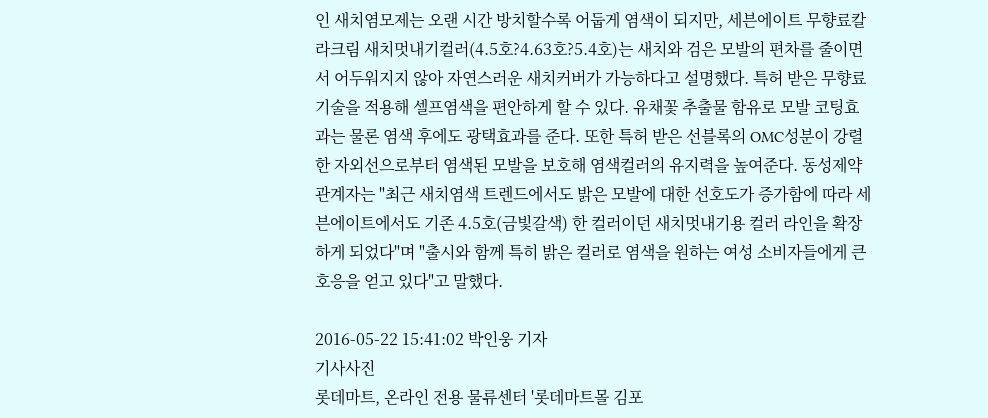인 새치염모제는 오랜 시간 방치할수록 어둡게 염색이 되지만, 세븐에이트 무향료칼라크림 새치멋내기컬러(4.5호?4.63호?5.4호)는 새치와 검은 모발의 편차를 줄이면서 어두워지지 않아 자연스러운 새치커버가 가능하다고 설명했다. 특허 받은 무향료 기술을 적용해 셀프염색을 편안하게 할 수 있다. 유채꽃 추출물 함유로 모발 코팅효과는 물론 염색 후에도 광택효과를 준다. 또한 특허 받은 선블록의 OMC성분이 강렬한 자외선으로부터 염색된 모발을 보호해 염색컬러의 유지력을 높여준다. 동성제약 관계자는 "최근 새치염색 트렌드에서도 밝은 모발에 대한 선호도가 증가함에 따라 세븐에이트에서도 기존 4.5호(금빛갈색) 한 컬러이던 새치멋내기용 컬러 라인을 확장하게 되었다"며 "출시와 함께 특히 밝은 컬러로 염색을 원하는 여성 소비자들에게 큰 호응을 얻고 있다"고 말했다.

2016-05-22 15:41:02 박인웅 기자
기사사진
롯데마트, 온라인 전용 물류센터 '롯데마트몰 김포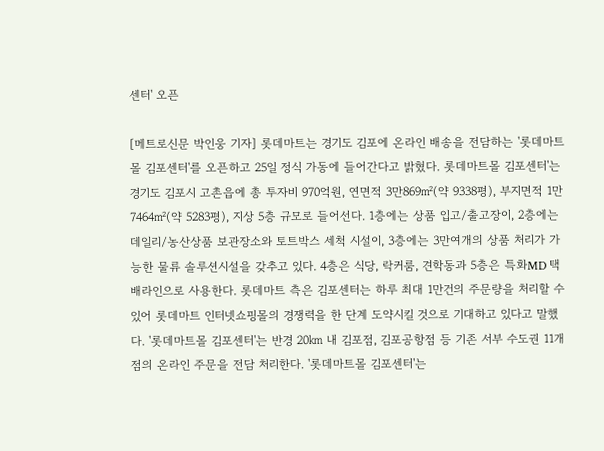센터' 오픈

[메트로신문 박인웅 기자] 롯데마트는 경기도 김포에 온라인 배송을 전담하는 '롯데마트몰 김포센터'를 오픈하고 25일 정식 가동에 들어간다고 밝혔다. 롯데마트몰 김포센터'는 경기도 김포시 고촌읍에 총 투자비 970억원, 연면적 3만869㎡(약 9338평), 부지면적 1만7464㎡(약 5283평), 지상 5층 규모로 들어선다. 1층에는 상품 입고/출고장이, 2층에는 데일리/농산상품 보관장소와 토트박스 세척 시설이, 3층에는 3만여개의 상품 처리가 가능한 물류 솔루션시설을 갖추고 있다. 4층은 식당, 락커룸, 견학동과 5층은 특화MD 택배라인으로 사용한다. 롯데마트 측은 김포센터는 하루 최대 1만건의 주문량을 처리할 수 있어 롯데마트 인터넷쇼핑몰의 경쟁력을 한 단계 도약시킬 것으로 기대하고 있다고 말했다. '롯데마트몰 김포센터'는 반경 20㎞ 내 김포점, 김포공항점 등 기존 서부 수도권 11개점의 온라인 주문을 전담 처리한다. '롯데마트몰 김포센터'는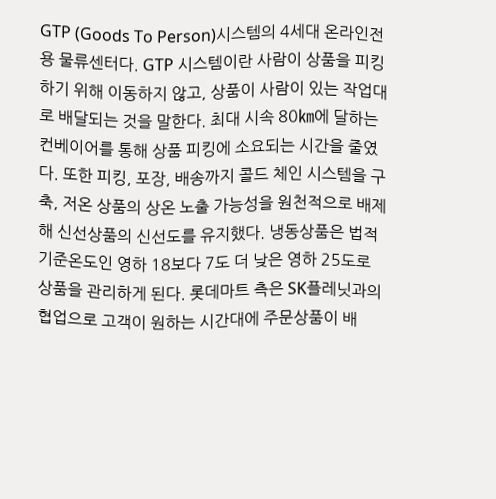GTP (Goods To Person)시스템의 4세대 온라인전용 물류센터다. GTP 시스템이란 사람이 상품을 피킹하기 위해 이동하지 않고, 상품이 사람이 있는 작업대로 배달되는 것을 말한다. 최대 시속 80㎞에 달하는 컨베이어를 통해 상품 피킹에 소요되는 시간을 줄였다. 또한 피킹, 포장, 배송까지 콜드 체인 시스템을 구축, 저온 상품의 상온 노출 가능성을 원천적으로 배제해 신선상품의 신선도를 유지했다. 냉동상품은 법적 기준온도인 영하 18보다 7도 더 낮은 영하 25도로 상품을 관리하게 된다. 롯데마트 측은 SK플레닛과의 협업으로 고객이 원하는 시간대에 주문상품이 배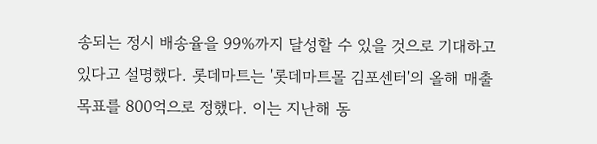송되는 정시 배송율을 99%까지 달성할 수 있을 것으로 기대하고 있다고 설명했다. 롯데마트는 '롯데마트몰 김포센터'의 올해 매출목표를 800억으로 정했다. 이는 지난해 동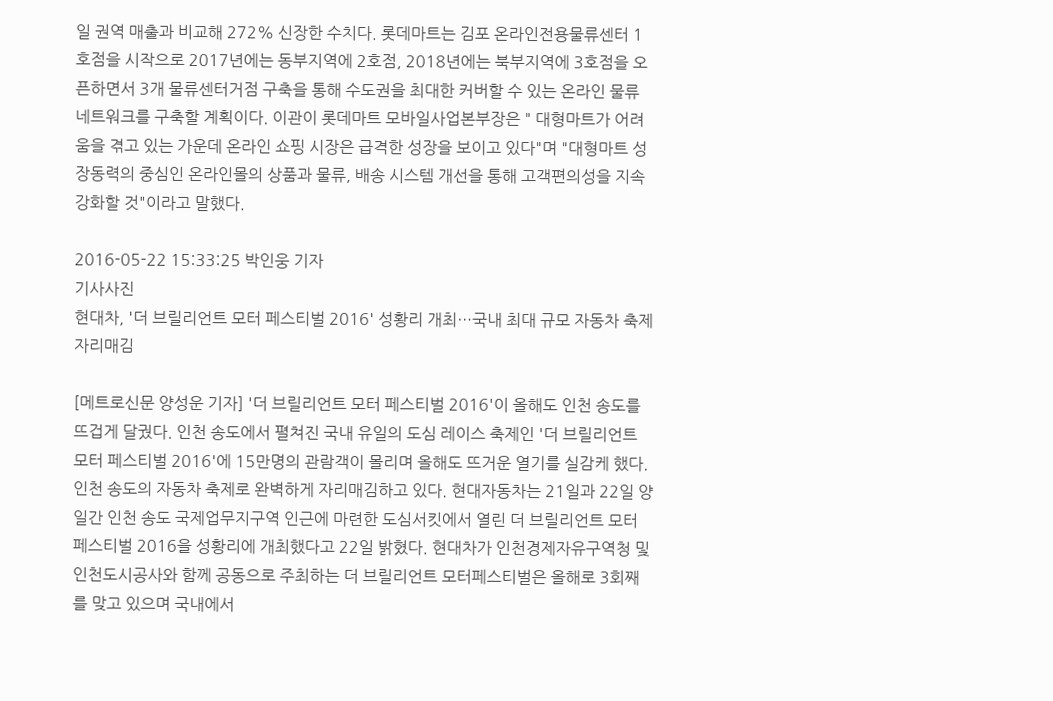일 권역 매출과 비교해 272% 신장한 수치다. 롯데마트는 김포 온라인전용물류센터 1호점을 시작으로 2017년에는 동부지역에 2호점, 2018년에는 북부지역에 3호점을 오픈하면서 3개 물류센터거점 구축을 통해 수도권을 최대한 커버할 수 있는 온라인 물류 네트워크를 구축할 계획이다. 이관이 롯데마트 모바일사업본부장은 " 대형마트가 어려움을 겪고 있는 가운데 온라인 쇼핑 시장은 급격한 성장을 보이고 있다"며 "대형마트 성장동력의 중심인 온라인몰의 상품과 물류, 배송 시스템 개선을 통해 고객편의성을 지속 강화할 것"이라고 말했다.

2016-05-22 15:33:25 박인웅 기자
기사사진
현대차, '더 브릴리언트 모터 페스티벌 2016' 성황리 개최…국내 최대 규모 자동차 축제 자리매김

[메트로신문 양성운 기자] '더 브릴리언트 모터 페스티벌 2016'이 올해도 인천 송도를 뜨겁게 달궜다. 인천 송도에서 펼쳐진 국내 유일의 도심 레이스 축제인 '더 브릴리언트 모터 페스티벌 2016'에 15만명의 관람객이 몰리며 올해도 뜨거운 열기를 실감케 했다. 인천 송도의 자동차 축제로 완벽하게 자리매김하고 있다. 현대자동차는 21일과 22일 양일간 인천 송도 국제업무지구역 인근에 마련한 도심서킷에서 열린 더 브릴리언트 모터 페스티벌 2016을 성황리에 개최했다고 22일 밝혔다. 현대차가 인천경제자유구역청 및 인천도시공사와 함께 공동으로 주최하는 더 브릴리언트 모터페스티벌은 올해로 3회째를 맞고 있으며 국내에서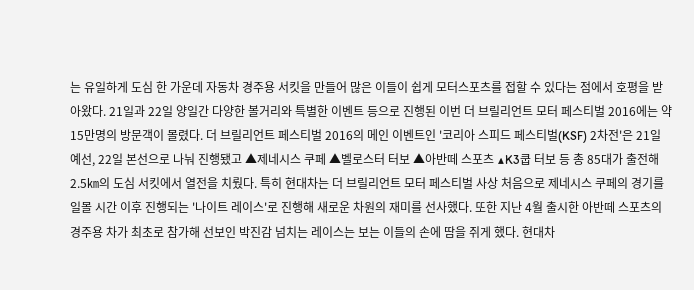는 유일하게 도심 한 가운데 자동차 경주용 서킷을 만들어 많은 이들이 쉽게 모터스포츠를 접할 수 있다는 점에서 호평을 받아왔다. 21일과 22일 양일간 다양한 볼거리와 특별한 이벤트 등으로 진행된 이번 더 브릴리언트 모터 페스티벌 2016에는 약 15만명의 방문객이 몰렸다. 더 브릴리언트 페스티벌 2016의 메인 이벤트인 '코리아 스피드 페스티벌(KSF) 2차전'은 21일 예선, 22일 본선으로 나눠 진행됐고 ▲제네시스 쿠페 ▲벨로스터 터보 ▲아반떼 스포츠 ▲K3쿱 터보 등 총 85대가 출전해 2.5㎞의 도심 서킷에서 열전을 치뤘다. 특히 현대차는 더 브릴리언트 모터 페스티벌 사상 처음으로 제네시스 쿠페의 경기를 일몰 시간 이후 진행되는 '나이트 레이스'로 진행해 새로운 차원의 재미를 선사했다. 또한 지난 4월 출시한 아반떼 스포츠의 경주용 차가 최초로 참가해 선보인 박진감 넘치는 레이스는 보는 이들의 손에 땀을 쥐게 했다. 현대차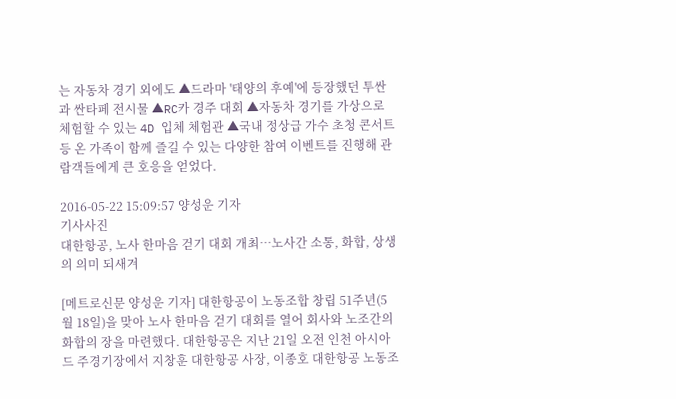는 자동차 경기 외에도 ▲드라마 '태양의 후예'에 등장했던 투싼과 싼타페 전시물 ▲RC카 경주 대회 ▲자동차 경기를 가상으로 체험할 수 있는 4D 입체 체험관 ▲국내 정상급 가수 초청 콘서트 등 온 가족이 함께 즐길 수 있는 다양한 참여 이벤트를 진행해 관람객들에게 큰 호응을 얻었다.

2016-05-22 15:09:57 양성운 기자
기사사진
대한항공, 노사 한마음 걷기 대회 개최…노사간 소통, 화합, 상생의 의미 되새겨

[메트로신문 양성운 기자] 대한항공이 노동조합 창립 51주년(5월 18일)을 맞아 노사 한마음 걷기 대회를 열어 회사와 노조간의 화합의 장을 마련했다. 대한항공은 지난 21일 오전 인천 아시아드 주경기장에서 지창훈 대한항공 사장, 이종호 대한항공 노동조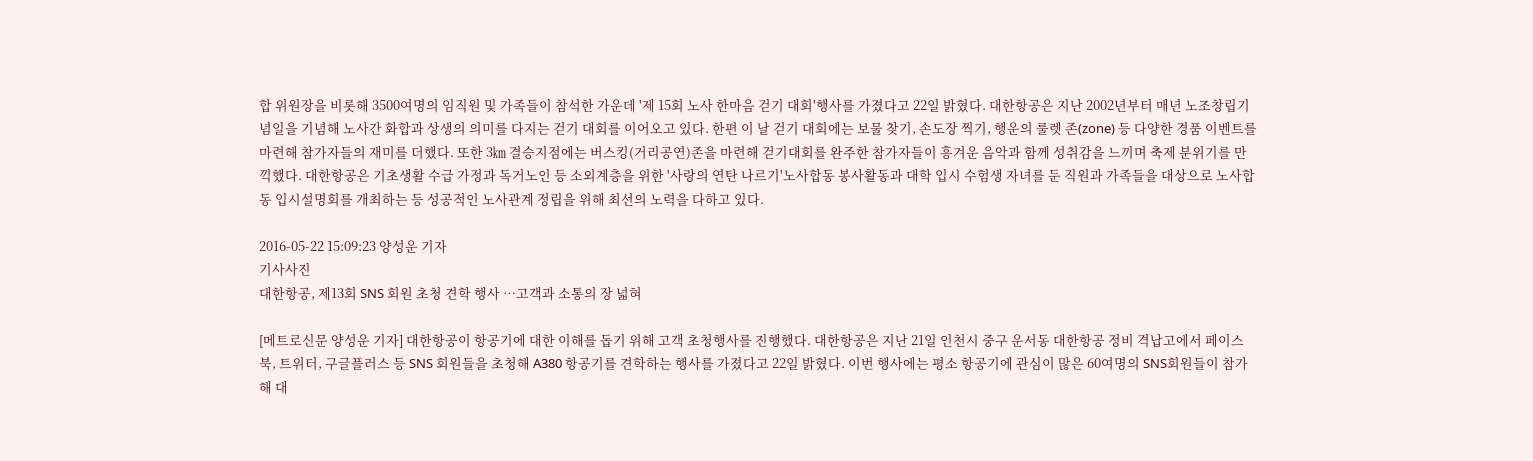합 위원장을 비롯해 3500여명의 임직원 및 가족들이 참석한 가운데 '제 15회 노사 한마음 걷기 대회'행사를 가졌다고 22일 밝혔다. 대한항공은 지난 2002년부터 매년 노조창립기념일을 기념해 노사간 화합과 상생의 의미를 다지는 걷기 대회를 이어오고 있다. 한편 이 날 걷기 대회에는 보물 찾기, 손도장 찍기, 행운의 룰렛 존(zone) 등 다양한 경품 이벤트를 마련해 참가자들의 재미를 더했다. 또한 3㎞ 결승지점에는 버스킹(거리공연)존을 마련해 걷기대회를 완주한 참가자들이 흥겨운 음악과 함께 성취감을 느끼며 축제 분위기를 만끽했다. 대한항공은 기초생활 수급 가정과 독거노인 등 소외계층을 위한 '사랑의 연탄 나르기'노사합동 봉사활동과 대학 입시 수험생 자녀를 둔 직원과 가족들을 대상으로 노사합동 입시설명회를 개최하는 등 성공적인 노사관계 정립을 위해 최선의 노력을 다하고 있다.

2016-05-22 15:09:23 양성운 기자
기사사진
대한항공, 제13회 SNS 회원 초청 견학 행사 …고객과 소통의 장 넓혀

[메트로신문 양성운 기자] 대한항공이 항공기에 대한 이해를 돕기 위해 고객 초청행사를 진행했다. 대한항공은 지난 21일 인천시 중구 운서동 대한항공 정비 격납고에서 페이스북, 트위터, 구글플러스 등 SNS 회원들을 초청해 A380 항공기를 견학하는 행사를 가졌다고 22일 밝혔다. 이번 행사에는 평소 항공기에 관심이 많은 60여명의 SNS회원들이 참가해 대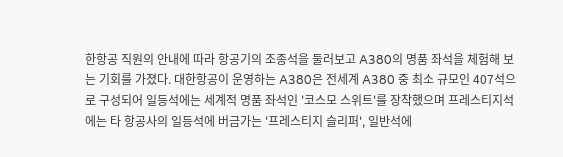한항공 직원의 안내에 따라 항공기의 조종석을 둘러보고 A380의 명품 좌석을 체험해 보는 기회를 가졌다. 대한항공이 운영하는 A380은 전세계 A380 중 최소 규모인 407석으로 구성되어 일등석에는 세계적 명품 좌석인 '코스모 스위트'를 장착했으며 프레스티지석에는 타 항공사의 일등석에 버금가는 '프레스티지 슬리퍼', 일반석에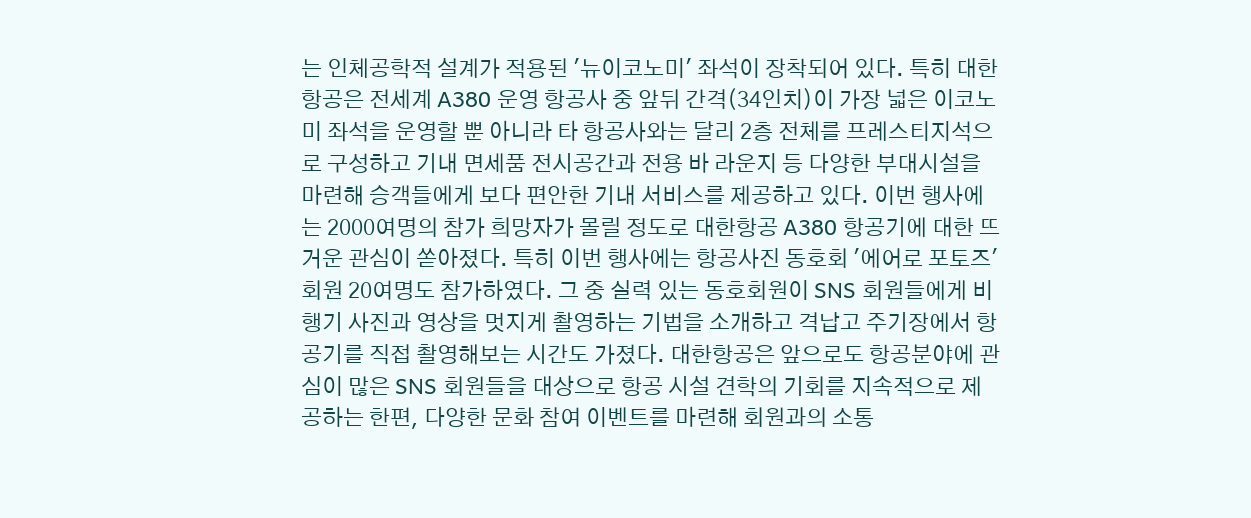는 인체공학적 설계가 적용된 '뉴이코노미' 좌석이 장착되어 있다. 특히 대한항공은 전세계 A380 운영 항공사 중 앞뒤 간격(34인치)이 가장 넓은 이코노미 좌석을 운영할 뿐 아니라 타 항공사와는 달리 2층 전체를 프레스티지석으로 구성하고 기내 면세품 전시공간과 전용 바 라운지 등 다양한 부대시설을 마련해 승객들에게 보다 편안한 기내 서비스를 제공하고 있다. 이번 행사에는 2000여명의 참가 희망자가 몰릴 정도로 대한항공 A380 항공기에 대한 뜨거운 관심이 쏟아졌다. 특히 이번 행사에는 항공사진 동호회 '에어로 포토즈'회원 20여명도 참가하였다. 그 중 실력 있는 동호회원이 SNS 회원들에게 비행기 사진과 영상을 멋지게 촬영하는 기법을 소개하고 격납고 주기장에서 항공기를 직접 촬영해보는 시간도 가졌다. 대한항공은 앞으로도 항공분야에 관심이 많은 SNS 회원들을 대상으로 항공 시설 견학의 기회를 지속적으로 제공하는 한편, 다양한 문화 참여 이벤트를 마련해 회원과의 소통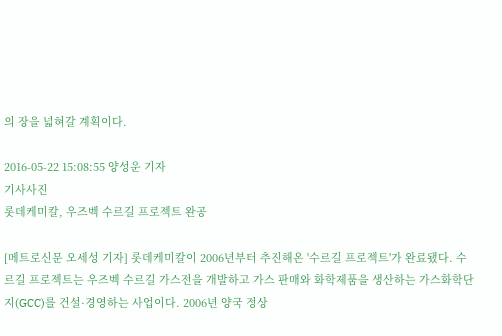의 장을 넓혀갈 계획이다.

2016-05-22 15:08:55 양성운 기자
기사사진
롯데케미칼, 우즈벡 수르길 프로젝트 완공

[메트로신문 오세성 기자] 롯데케미칼이 2006년부터 추진해온 '수르길 프로젝트'가 완료됐다. 수르길 프로젝트는 우즈벡 수르길 가스전을 개발하고 가스 판매와 화학제품을 생산하는 가스화학단지(GCC)를 건설·경영하는 사업이다. 2006년 양국 정상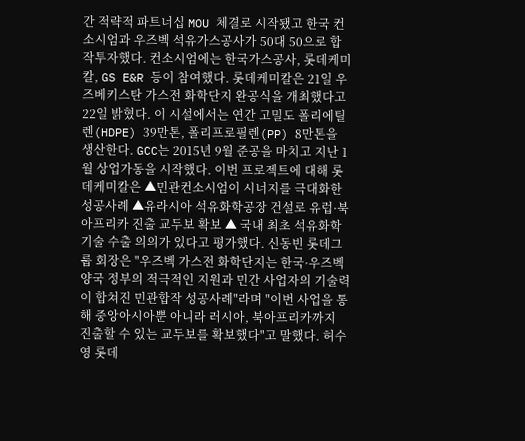간 적략적 파트너십 MOU 체결로 시작됐고 한국 컨소시엄과 우즈벡 석유가스공사가 50대 50으로 합작투자했다. 컨소시엄에는 한국가스공사, 롯데케미칼, GS E&R 등이 참여했다. 롯데케미칼은 21일 우즈베키스탄 가스전 화학단지 완공식을 개최했다고 22일 밝혔다. 이 시설에서는 연간 고밀도 폴리에틸렌(HDPE) 39만톤, 폴리프로필렌(PP) 8만톤을 생산한다. GCC는 2015년 9월 준공을 마치고 지난 1월 상업가동을 시작했다. 이번 프로젝트에 대해 롯데케미칼은 ▲민관컨소시엄이 시너지를 극대화한 성공사례 ▲유라시아 석유화학공장 건설로 유럽·북아프리카 진출 교두보 확보 ▲ 국내 최초 석유화학 기술 수출 의의가 있다고 평가했다. 신동빈 롯데그룹 회장은 "우즈벡 가스전 화학단지는 한국·우즈벡 양국 정부의 적극적인 지원과 민간 사업자의 기술력이 합쳐진 민관합작 성공사례"라며 "이번 사업을 통해 중앙아시아뿐 아니라 러시아, 북아프리카까지 진출할 수 있는 교두보를 확보했다"고 말했다. 허수영 롯데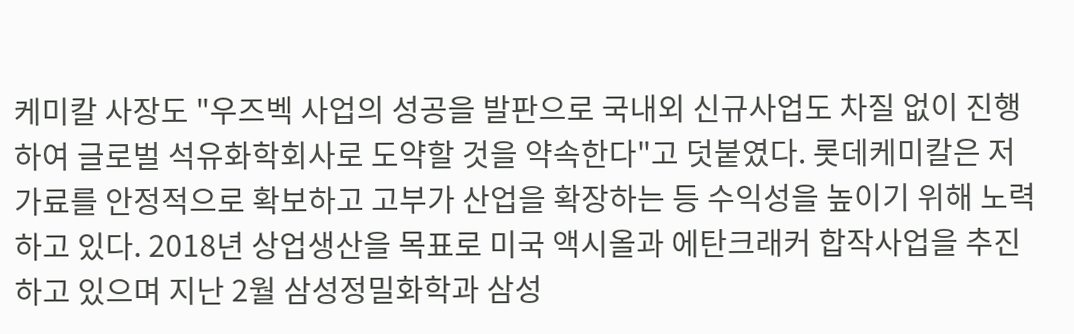케미칼 사장도 "우즈벡 사업의 성공을 발판으로 국내외 신규사업도 차질 없이 진행하여 글로벌 석유화학회사로 도약할 것을 약속한다"고 덧붙였다. 롯데케미칼은 저가료를 안정적으로 확보하고 고부가 산업을 확장하는 등 수익성을 높이기 위해 노력하고 있다. 2018년 상업생산을 목표로 미국 액시올과 에탄크래커 합작사업을 추진하고 있으며 지난 2월 삼성정밀화학과 삼성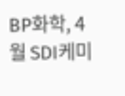BP화학, 4월 SDI케미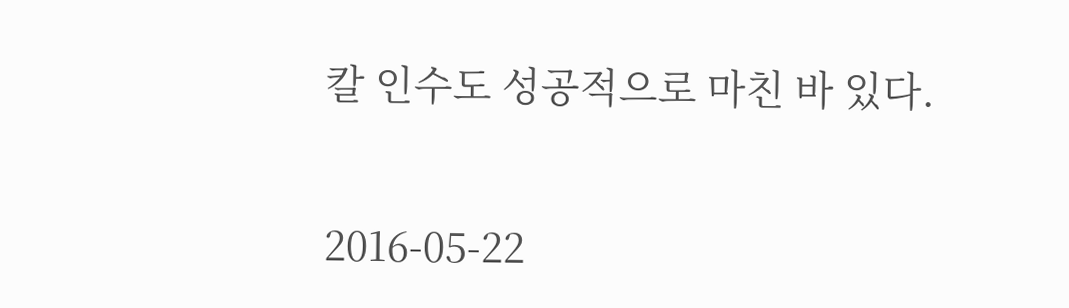칼 인수도 성공적으로 마친 바 있다.

2016-05-22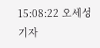15:08:22 오세성 기자